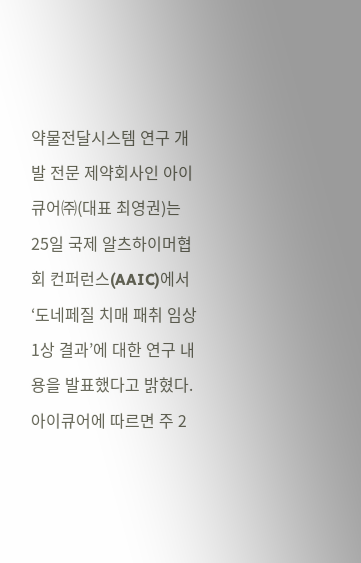약물전달시스템 연구 개발 전문 제약회사인 아이큐어㈜(대표 최영권)는 25일 국제 알츠하이머협회 컨퍼런스(AAIC)에서 ‘도네페질 치매 패취 임상1상 결과’에 대한 연구 내용을 발표했다고 밝혔다.
아이큐어에 따르면 주 2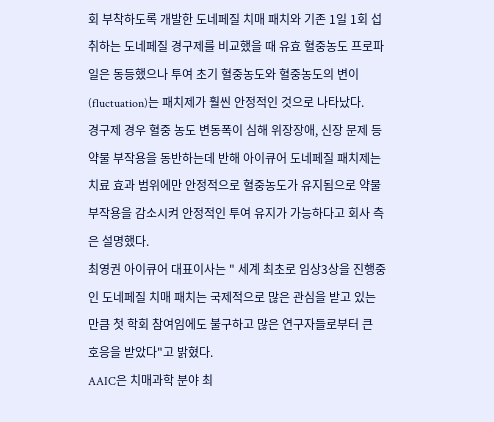회 부착하도록 개발한 도네페질 치매 패치와 기존 1일 1회 섭취하는 도네페질 경구제를 비교했을 때 유효 혈중농도 프로파일은 동등했으나 투여 초기 혈중농도와 혈중농도의 변이(fluctuation)는 패치제가 훨씬 안정적인 것으로 나타났다.
경구제 경우 혈중 농도 변동폭이 심해 위장장애, 신장 문제 등 약물 부작용을 동반하는데 반해 아이큐어 도네페질 패치제는 치료 효과 범위에만 안정적으로 혈중농도가 유지됨으로 약물 부작용을 감소시켜 안정적인 투여 유지가 가능하다고 회사 측은 설명했다.
최영권 아이큐어 대표이사는 " 세계 최초로 임상3상을 진행중인 도네페질 치매 패치는 국제적으로 많은 관심을 받고 있는 만큼 첫 학회 참여임에도 불구하고 많은 연구자들로부터 큰 호응을 받았다"고 밝혔다.
AAIC은 치매과학 분야 최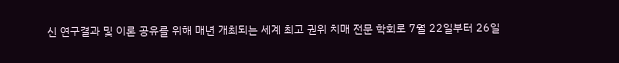신 연구결과 및 이론 공유를 위해 매년 개최되는 세계 최고 권위 치매 전문 학회로 7월 22일부터 26일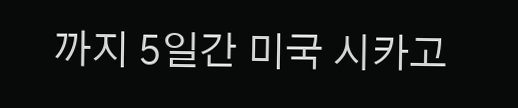까지 5일간 미국 시카고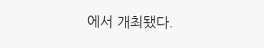에서 개최됐다.